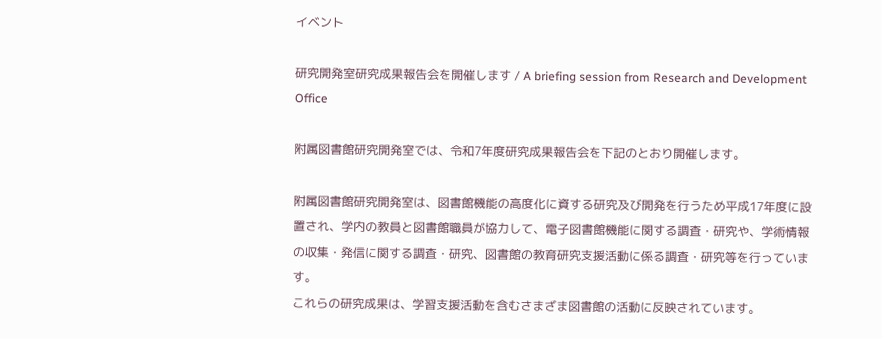イベント

研究開発室研究成果報告会を開催します / A briefing session from Research and Development Office

附属図書館研究開発室では、令和7年度研究成果報告会を下記のとおり開催します。

附属図書館研究開発室は、図書館機能の高度化に資する研究及び開発を行うため平成17年度に設置され、学内の教員と図書館職員が協力して、電子図書館機能に関する調査・研究や、学術情報の収集・発信に関する調査・研究、図書館の教育研究支援活動に係る調査・研究等を行っています。
これらの研究成果は、学習支援活動を含むさまざま図書館の活動に反映されています。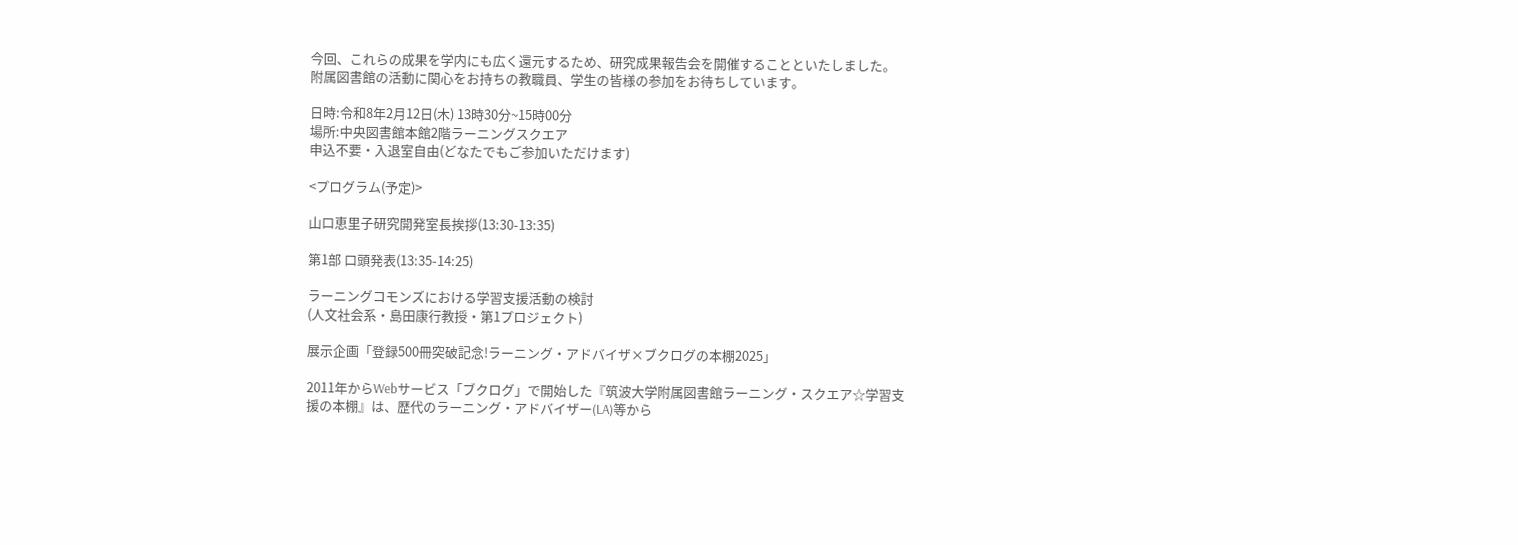今回、これらの成果を学内にも広く還元するため、研究成果報告会を開催することといたしました。
附属図書館の活動に関心をお持ちの教職員、学生の皆様の参加をお待ちしています。

日時:令和8年2月12日(木) 13時30分~15時00分
場所:中央図書館本館2階ラーニングスクエア
申込不要・入退室自由(どなたでもご参加いただけます)

<プログラム(予定)>

山口恵里子研究開発室長挨拶(13:30-13:35)

第1部 口頭発表(13:35-14:25)

ラーニングコモンズにおける学習支援活動の検討
(人文社会系・島田康行教授・第1プロジェクト)

展示企画「登録500冊突破記念!ラーニング・アドバイザ×ブクログの本棚2025」

2011年からWebサービス「ブクログ」で開始した『筑波大学附属図書館ラーニング・スクエア☆学習支援の本棚』は、歴代のラーニング・アドバイザー(LA)等から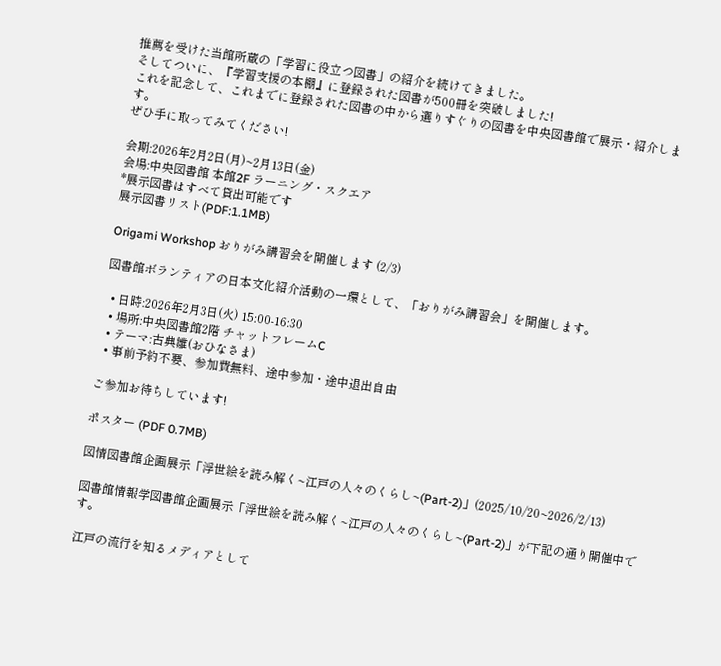推薦を受けた当館所蔵の「学習に役立つ図書」の紹介を続けてきました。
そしてついに、『学習支援の本棚』に登録された図書が500冊を突破しました!
これを記念して、これまでに登録された図書の中から選りすぐりの図書を中央図書館で展示・紹介します。
ぜひ手に取ってみてください!

会期:2026年2月2日(月)~2月13日(金)
会場:中央図書館 本館2F ラーニング・スクエア
*展示図書はすべて貸出可能です
展示図書リスト(PDF:1.1MB)

Origami Workshop おりがみ講習会を開催します (2/3)

図書館ボランティアの日本文化紹介活動の一環として、「おりがみ講習会」を開催します。

  • 日時:2026年2月3日(火) 15:00-16:30
  • 場所:中央図書館2階 チャットフレームC
  • テーマ:古典雛(おひなさま)
  • 事前予約不要、参加費無料、途中参加・途中退出自由

ご参加お待ちしています!

ポスター (PDF 0.7MB)

図情図書館企画展示「浮世絵を読み解く~江戸の人々のくらし~(Part-2)」(2025/10/20~2026/2/13)

図書館情報学図書館企画展示「浮世絵を読み解く~江戸の人々のくらし~(Part-2)」が下記の通り開催中です。

江戸の流行を知るメディアとして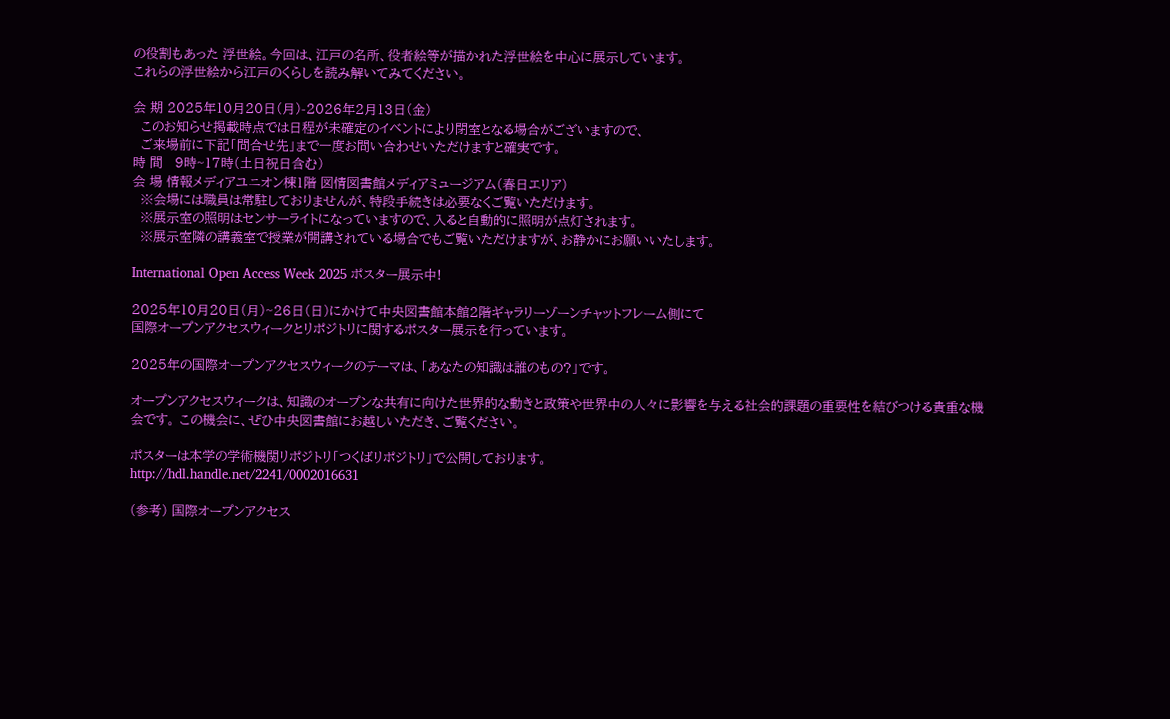の役割もあった 浮世絵。今回は、江戸の名所、役者絵等が描かれた浮世絵を中心に展示しています。
これらの浮世絵から江戸のくらしを読み解いてみてください。

会 期 2025年10月20日(月)-2026年2月13日(金)
  このお知らせ掲載時点では日程が未確定のイベントにより閉室となる場合がございますので、
  ご来場前に下記「問合せ先」まで一度お問い合わせいただけますと確実です。
時 間   9時~17時(土日祝日含む)
会 場 情報メディアユニオン棟1階 図情図書館メディアミュージアム(春日エリア)
  ※会場には職員は常駐しておりませんが、特段手続きは必要なくご覧いただけます。
  ※展示室の照明はセンサーライトになっていますので、入ると自動的に照明が点灯されます。
  ※展示室隣の講義室で授業が開講されている場合でもご覧いただけますが、お静かにお願いいたします。

International Open Access Week 2025 ポスター展示中!

2025年10月20日(月)~26日(日)にかけて中央図書館本館2階ギャラリーゾーンチャットフレーム側にて
国際オープンアクセスウィークとリポジトリに関するポスター展示を行っています。

2025年の国際オープンアクセスウィークのテーマは、「あなたの知識は誰のもの?」です。

オープンアクセスウィークは、知識のオープンな共有に向けた世界的な動きと政策や世界中の人々に影響を与える社会的課題の重要性を結びつける貴重な機会です。 この機会に、ぜひ中央図書館にお越しいただき、ご覧ください。

ポスターは本学の学術機関リポジトリ「つくばリポジトリ」で公開しております。
http://hdl.handle.net/2241/0002016631

(参考) 国際オープンアクセス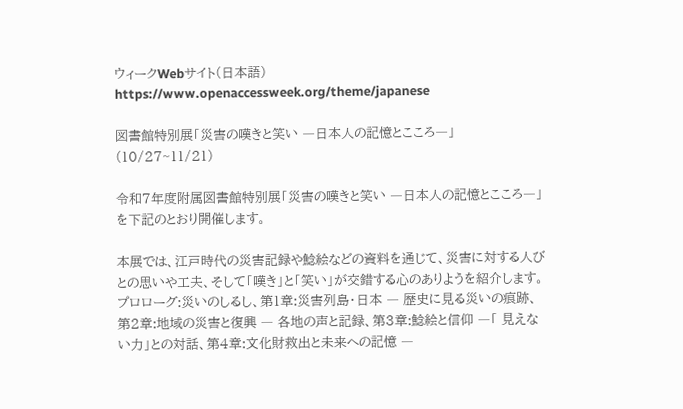ウィークWebサイト(日本語)
https://www.openaccessweek.org/theme/japanese

図書館特別展「災害の嘆きと笑い ―日本人の記憶とこころ―」(10/27~11/21)

令和7年度附属図書館特別展「災害の嘆きと笑い ―日本人の記憶とこころ―」を下記のとおり開催します。

本展では、江戸時代の災害記録や鯰絵などの資料を通じて、災害に対する人びとの思いや工夫、そして「嘆き」と「笑い」が交錯する心のありようを紹介します。
プロローグ:災いのしるし、第1章:災害列島・日本 ― 歴史に見る災いの痕跡、第2章:地域の災害と復興 ― 各地の声と記録、第3章:鯰絵と信仰 ―「 見えない力」との対話、第4章:文化財救出と未来への記憶 ―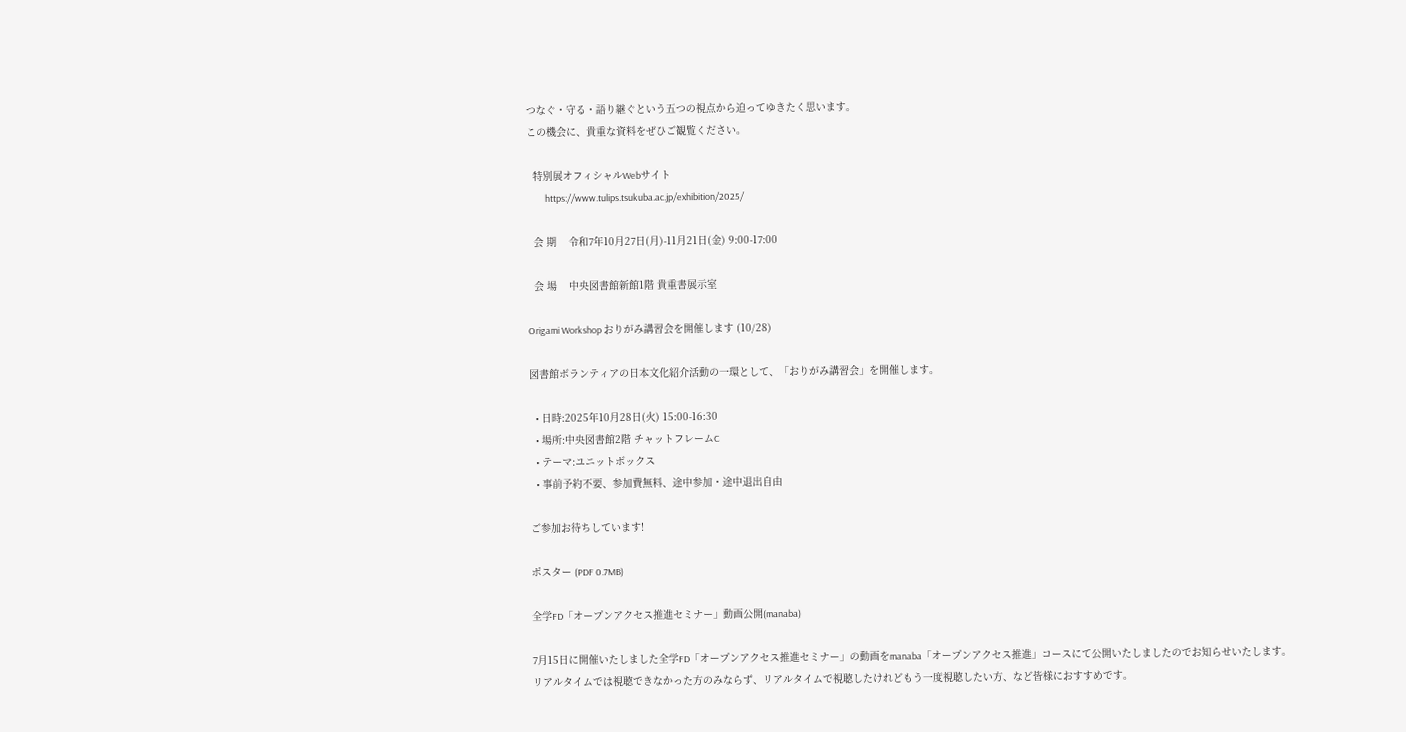つなぐ・守る・語り継ぐという五つの視点から迫ってゆきたく思います。
この機会に、貴重な資料をぜひご観覧ください。

  特別展オフィシャルWebサイト
         https://www.tulips.tsukuba.ac.jp/exhibition/2025/

  会 期    令和7年10月27日(月)-11月21日(金) 9:00-17:00

  会 場    中央図書館新館1階 貴重書展示室

Origami Workshop おりがみ講習会を開催します (10/28)

図書館ボランティアの日本文化紹介活動の一環として、「おりがみ講習会」を開催します。

  • 日時:2025年10月28日(火) 15:00-16:30
  • 場所:中央図書館2階 チャットフレームC
  • テーマ:ユニットボックス
  • 事前予約不要、参加費無料、途中参加・途中退出自由

ご参加お待ちしています!

ポスター (PDF 0.7MB)

全学FD「オープンアクセス推進セミナー」動画公開(manaba)

7月15日に開催いたしました全学FD「オープンアクセス推進セミナー」の動画をmanaba「オープンアクセス推進」コースにて公開いたしましたのでお知らせいたします。
リアルタイムでは視聴できなかった方のみならず、リアルタイムで視聴したけれどもう一度視聴したい方、など皆様におすすめです。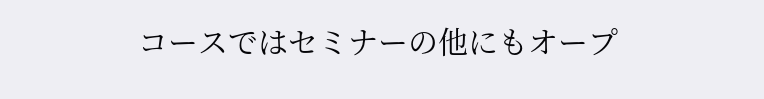コースではセミナーの他にもオープ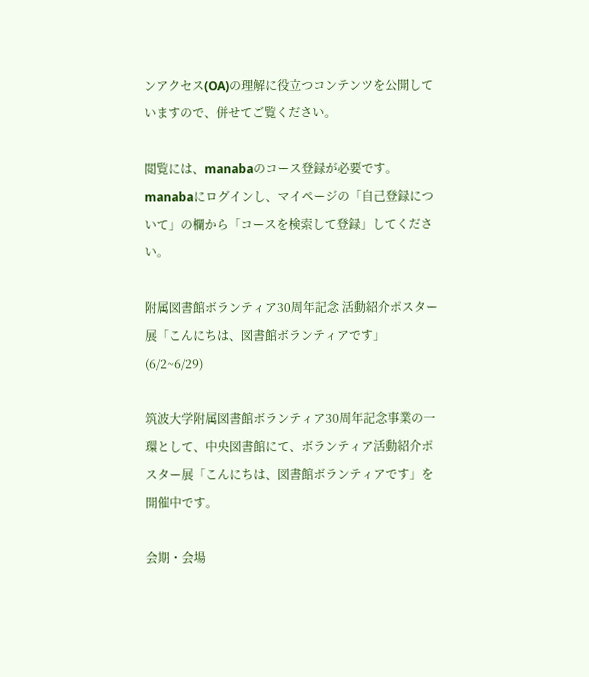ンアクセス(OA)の理解に役立つコンテンツを公開していますので、併せてご覧ください。

閲覧には、manabaのコース登録が必要です。
manabaにログインし、マイページの「自己登録について」の欄から「コースを検索して登録」してください。

附属図書館ボランティア30周年記念 活動紹介ポスター展「こんにちは、図書館ボランティアです」(6/2~6/29)

筑波大学附属図書館ボランティア30周年記念事業の一環として、中央図書館にて、ボランティア活動紹介ポスター展「こんにちは、図書館ボランティアです」を開催中です。

会期・会場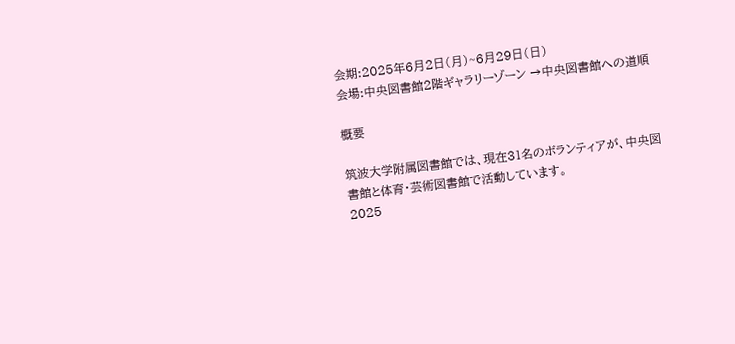会期:2025年6月2日(月)~6月29日(日)
会場:中央図書館2階ギャラリーゾーン →中央図書館への道順

概要

筑波大学附属図書館では、現在31名のボランティアが、中央図書館と体育・芸術図書館で活動しています。
2025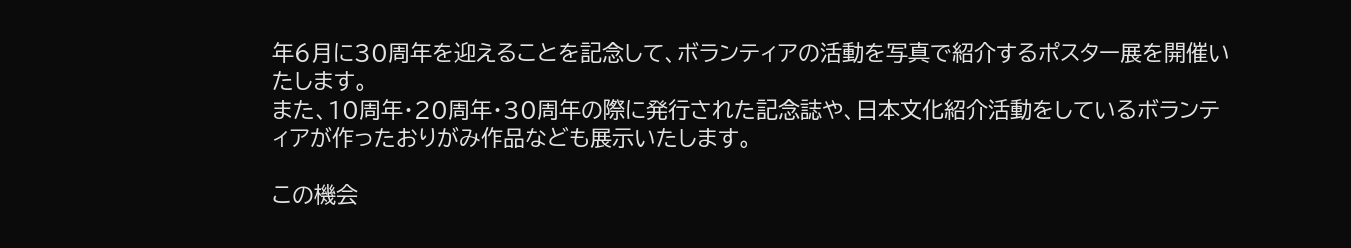年6月に30周年を迎えることを記念して、ボランティアの活動を写真で紹介するポスター展を開催いたします。
また、10周年・20周年・30周年の際に発行された記念誌や、日本文化紹介活動をしているボランティアが作ったおりがみ作品なども展示いたします。

この機会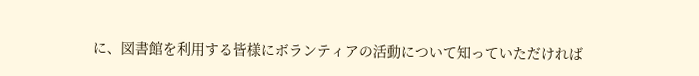に、図書館を利用する皆様にボランティアの活動について知っていただければ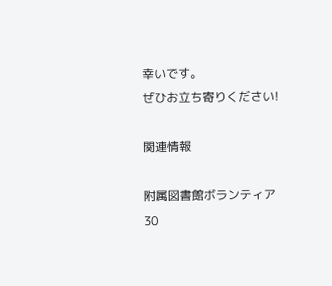幸いです。
ぜひお立ち寄りください!

関連情報

附属図書館ボランティア30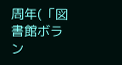周年(「図書館ボラン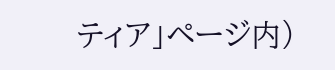ティア」ページ内)